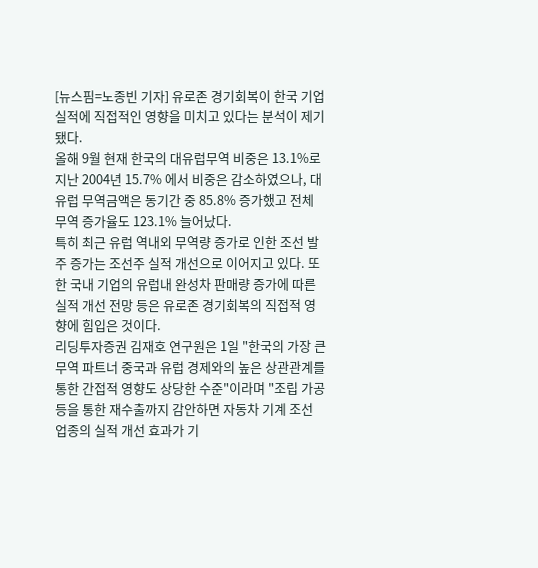[뉴스핌=노종빈 기자] 유로존 경기회복이 한국 기업 실적에 직접적인 영향을 미치고 있다는 분석이 제기됐다.
올해 9월 현재 한국의 대유럽무역 비중은 13.1%로 지난 2004년 15.7% 에서 비중은 감소하였으나, 대유럽 무역금액은 동기간 중 85.8% 증가했고 전체 무역 증가율도 123.1% 늘어났다.
특히 최근 유럽 역내외 무역량 증가로 인한 조선 발주 증가는 조선주 실적 개선으로 이어지고 있다. 또한 국내 기업의 유럽내 완성차 판매량 증가에 따른 실적 개선 전망 등은 유로존 경기회복의 직접적 영향에 힘입은 것이다.
리딩투자증권 김재호 연구원은 1일 "한국의 가장 큰 무역 파트너 중국과 유럽 경제와의 높은 상관관계를 통한 간접적 영향도 상당한 수준"이라며 "조립 가공 등을 통한 재수출까지 감안하면 자동차 기계 조선 업종의 실적 개선 효과가 기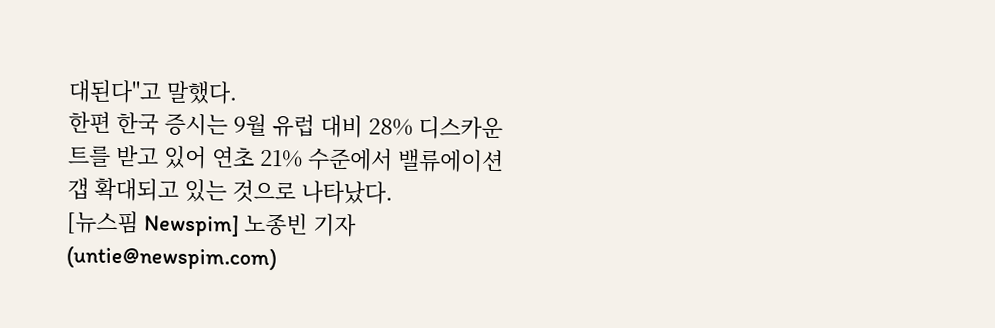대된다"고 말했다.
한편 한국 증시는 9월 유럽 대비 28% 디스카운트를 받고 있어 연초 21% 수준에서 밸류에이션 갭 확대되고 있는 것으로 나타났다.
[뉴스핌 Newspim] 노종빈 기자 (untie@newspim.com)